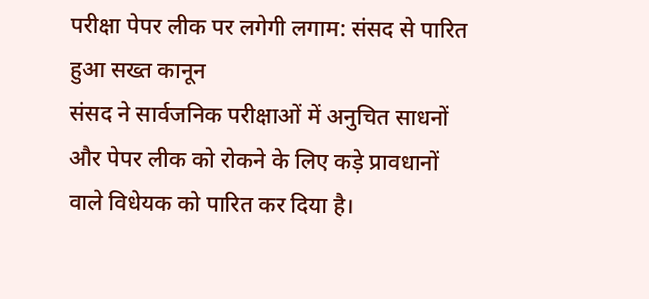परीक्षा पेपर लीक पर लगेगी लगाम: संसद से पारित हुआ सख्त कानून
संसद ने सार्वजनिक परीक्षाओं में अनुचित साधनों और पेपर लीक को रोकने के लिए कड़े प्रावधानों वाले विधेयक को पारित कर दिया है।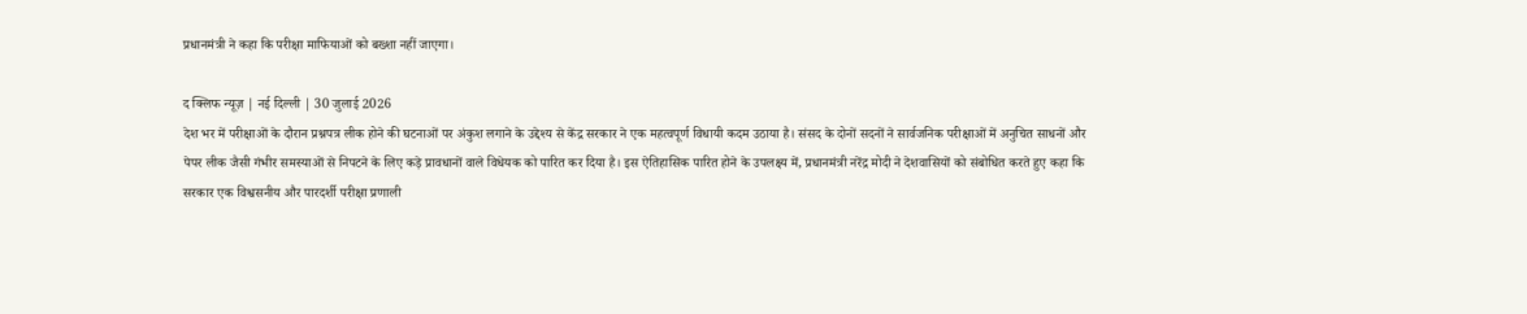प्रधानमंत्री ने कहा कि परीक्षा माफियाओं को बख्शा नहीं जाएगा।

द क्लिफ न्यूज़ | नई दिल्ली | 30 जुलाई 2026
देश भर में परीक्षाओं के दौरान प्रश्नपत्र लीक होने की घटनाओं पर अंकुश लगाने के उद्देश्य से केंद्र सरकार ने एक महत्वपूर्ण विधायी कदम उठाया है। संसद के दोनों सदनों ने सार्वजनिक परीक्षाओं में अनुचित साधनों और पेपर लीक जैसी गंभीर समस्याओं से निपटने के लिए कड़े प्रावधानों वाले विधेयक को पारित कर दिया है। इस ऐतिहासिक पारित होने के उपलक्ष्य में, प्रधानमंत्री नरेंद्र मोदी ने देशवासियों को संबोधित करते हुए कहा कि सरकार एक विश्वसनीय और पारदर्शी परीक्षा प्रणाली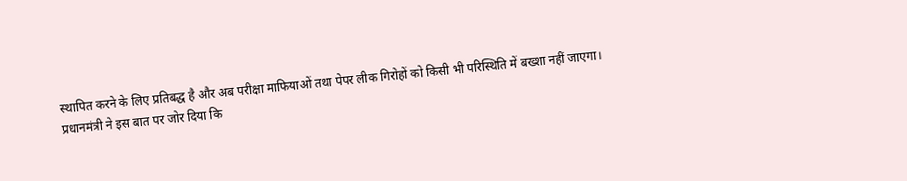स्थापित करने के लिए प्रतिबद्ध है और अब परीक्षा माफियाओं तथा पेपर लीक गिरोहों को किसी भी परिस्थिति में बख्शा नहीं जाएगा।
प्रधानमंत्री ने इस बात पर जोर दिया कि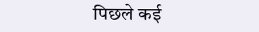पिछले कई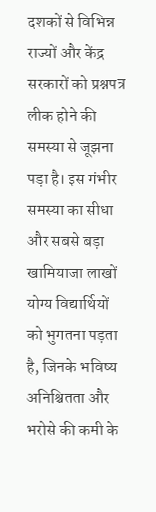दशकों से विभिन्न राज्यों और केंद्र सरकारों को प्रश्नपत्र लीक होने की समस्या से जूझना पड़ा है। इस गंभीर समस्या का सीधा और सबसे बड़ा खामियाजा लाखों योग्य विद्यार्थियों को भुगतना पड़ता है, जिनके भविष्य अनिश्चितता और भरोसे की कमी के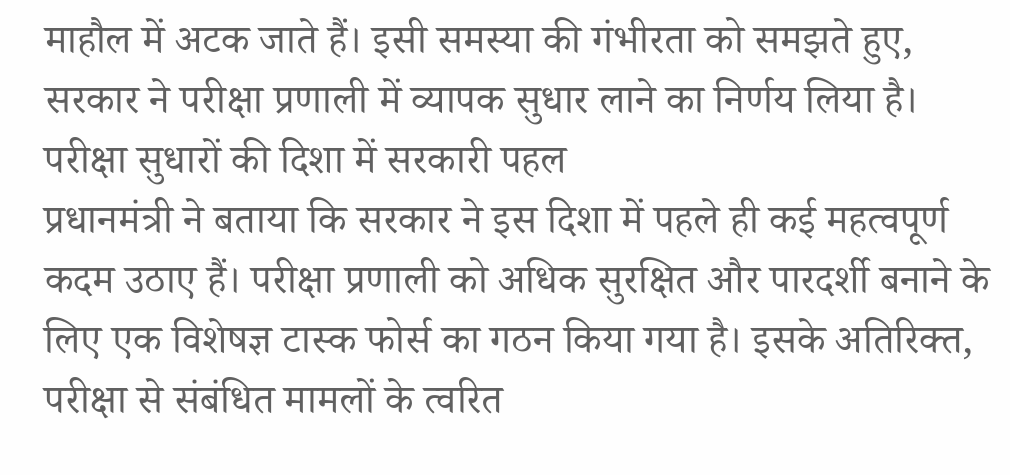माहौल में अटक जाते हैं। इसी समस्या की गंभीरता को समझते हुए, सरकार ने परीक्षा प्रणाली में व्यापक सुधार लाने का निर्णय लिया है।
परीक्षा सुधारों की दिशा में सरकारी पहल
प्रधानमंत्री ने बताया कि सरकार ने इस दिशा में पहले ही कई महत्वपूर्ण कदम उठाए हैं। परीक्षा प्रणाली को अधिक सुरक्षित और पारदर्शी बनाने के लिए एक विशेषज्ञ टास्क फोर्स का गठन किया गया है। इसके अतिरिक्त, परीक्षा से संबंधित मामलों के त्वरित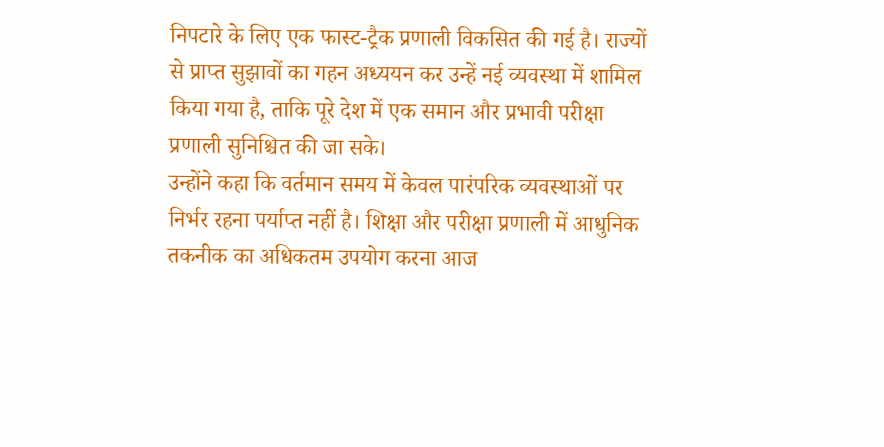निपटारे के लिए एक फास्ट-ट्रैक प्रणाली विकसित की गई है। राज्यों से प्राप्त सुझावों का गहन अध्ययन कर उन्हें नई व्यवस्था में शामिल किया गया है, ताकि पूरे देश में एक समान और प्रभावी परीक्षा प्रणाली सुनिश्चित की जा सके।
उन्होंने कहा कि वर्तमान समय में केवल पारंपरिक व्यवस्थाओं पर निर्भर रहना पर्याप्त नहीं है। शिक्षा और परीक्षा प्रणाली में आधुनिक तकनीक का अधिकतम उपयोग करना आज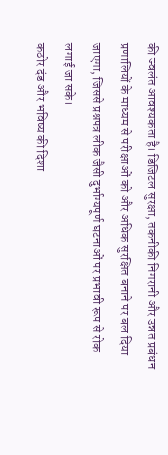की ज्वलंत आवश्यकता है। डिजिटल सुरक्षा, तकनीकी निगरानी और उन्नत प्रबंधन प्रणालियों के माध्यम से परीक्षाओं को और अधिक सुरक्षित बनाने पर बल दिया जाएगा, जिससे प्रश्नपत्र लीक जैसी दुर्भाग्यपूर्ण घटनाओं पर प्रभावी रूप से रोक लगाई जा सके।
कठोर दंड और भविष्य की दिशा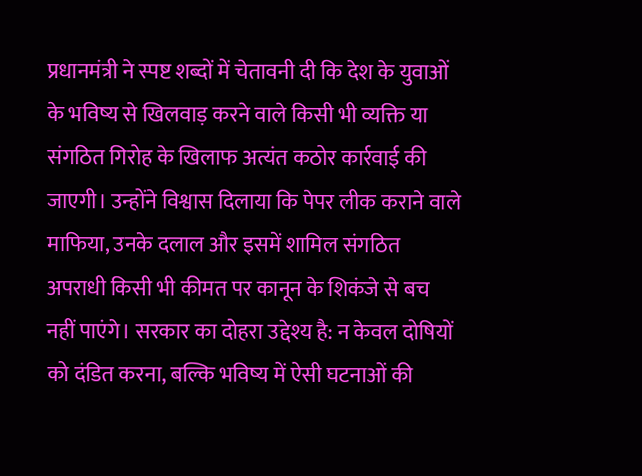प्रधानमंत्री ने स्पष्ट शब्दों में चेतावनी दी कि देश के युवाओं के भविष्य से खिलवाड़ करने वाले किसी भी व्यक्ति या संगठित गिरोह के खिलाफ अत्यंत कठोर कार्रवाई की जाएगी। उन्होंने विश्वास दिलाया कि पेपर लीक कराने वाले माफिया, उनके दलाल और इसमें शामिल संगठित अपराधी किसी भी कीमत पर कानून के शिकंजे से बच नहीं पाएंगे। सरकार का दोहरा उद्देश्य है: न केवल दोषियों को दंडित करना, बल्कि भविष्य में ऐसी घटनाओं की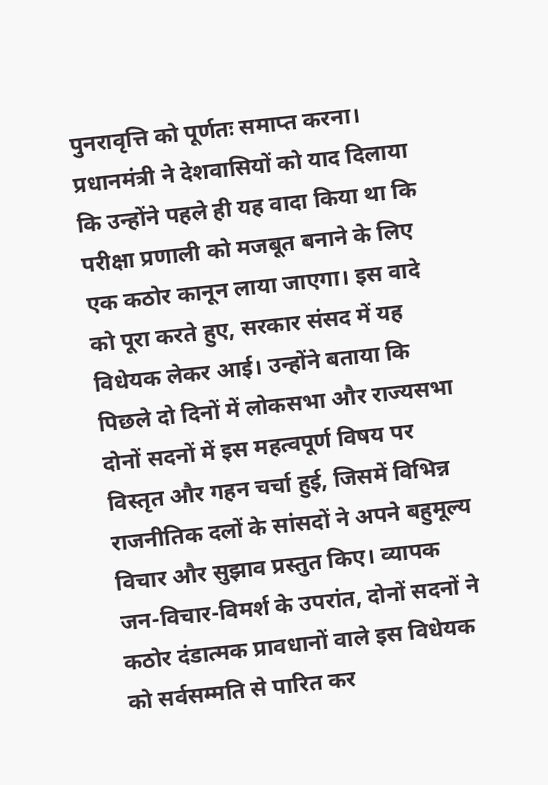पुनरावृत्ति को पूर्णतः समाप्त करना।
प्रधानमंत्री ने देशवासियों को याद दिलाया कि उन्होंने पहले ही यह वादा किया था कि परीक्षा प्रणाली को मजबूत बनाने के लिए एक कठोर कानून लाया जाएगा। इस वादे को पूरा करते हुए, सरकार संसद में यह विधेयक लेकर आई। उन्होंने बताया कि पिछले दो दिनों में लोकसभा और राज्यसभा दोनों सदनों में इस महत्वपूर्ण विषय पर विस्तृत और गहन चर्चा हुई, जिसमें विभिन्न राजनीतिक दलों के सांसदों ने अपने बहुमूल्य विचार और सुझाव प्रस्तुत किए। व्यापक जन-विचार-विमर्श के उपरांत, दोनों सदनों ने कठोर दंडात्मक प्रावधानों वाले इस विधेयक को सर्वसम्मति से पारित कर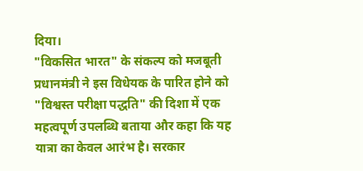दिया।
"विकसित भारत" के संकल्प को मजबूती
प्रधानमंत्री ने इस विधेयक के पारित होने को "विश्वस्त परीक्षा पद्धति" की दिशा में एक महत्वपूर्ण उपलब्धि बताया और कहा कि यह यात्रा का केवल आरंभ है। सरकार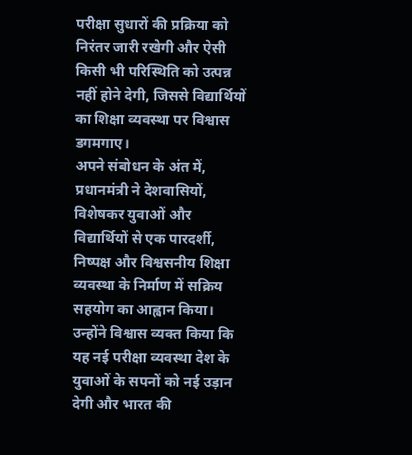परीक्षा सुधारों की प्रक्रिया को निरंतर जारी रखेगी और ऐसी किसी भी परिस्थिति को उत्पन्न नहीं होने देगी, जिससे विद्यार्थियों का शिक्षा व्यवस्था पर विश्वास डगमगाए।
अपने संबोधन के अंत में, प्रधानमंत्री ने देशवासियों, विशेषकर युवाओं और विद्यार्थियों से एक पारदर्शी, निष्पक्ष और विश्वसनीय शिक्षा व्यवस्था के निर्माण में सक्रिय सहयोग का आह्वान किया। उन्होंने विश्वास व्यक्त किया कि यह नई परीक्षा व्यवस्था देश के युवाओं के सपनों को नई उड़ान देगी और भारत की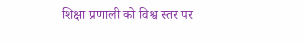शिक्षा प्रणाली को विश्व स्तर पर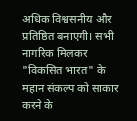अधिक विश्वसनीय और प्रतिष्ठित बनाएगी। सभी नागरिक मिलकर "विकसित भारत" के महान संकल्प को साकार करने के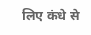लिए कंधे से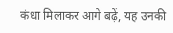कंधा मिलाकर आगे बढ़ें, यह उनकी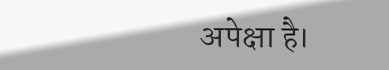अपेक्षा है।